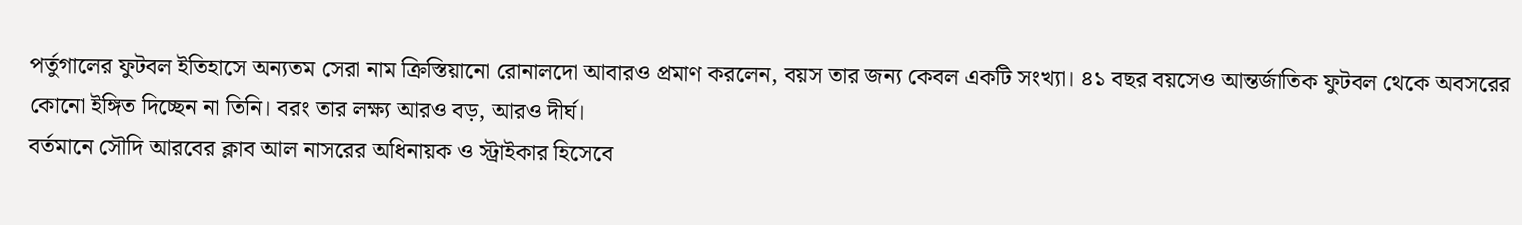পর্তুগালের ফুটবল ইতিহাসে অন্যতম সেরা নাম ক্রিস্তিয়ানো রোনালদো আবারও প্রমাণ করলেন, বয়স তার জন্য কেবল একটি সংখ্যা। ৪১ বছর বয়সেও আন্তর্জাতিক ফুটবল থেকে অবসরের কোনো ইঙ্গিত দিচ্ছেন না তিনি। বরং তার লক্ষ্য আরও বড়, আরও দীর্ঘ।
বর্তমানে সৌদি আরবের ক্লাব আল নাসরের অধিনায়ক ও স্ট্রাইকার হিসেবে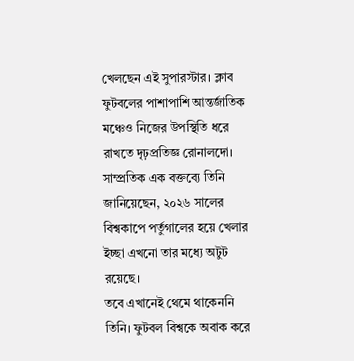খেলছেন এই সুপারস্টার। ক্লাব ফুটবলের পাশাপাশি আন্তর্জাতিক মঞ্চেও নিজের উপস্থিতি ধরে রাখতে দৃঢ়প্রতিজ্ঞ রোনালদো। সাম্প্রতিক এক বক্তব্যে তিনি জানিয়েছেন, ২০২৬ সালের বিশ্বকাপে পর্তুগালের হয়ে খেলার ইচ্ছা এখনো তার মধ্যে অটুট রয়েছে।
তবে এখানেই থেমে থাকেননি তিনি। ফুটবল বিশ্বকে অবাক করে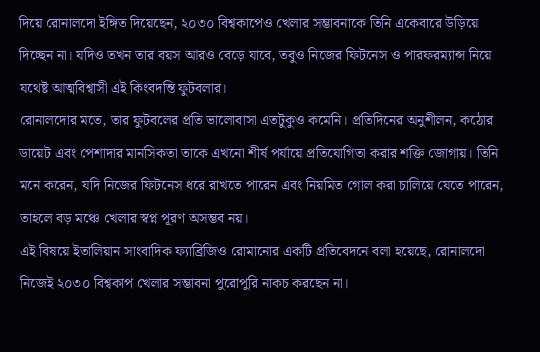দিয়ে রোনালদো ইঙ্গিত দিয়েছেন, ২০৩০ বিশ্বকাপেও খেলার সম্ভাবনাকে তিনি একেবারে উড়িয়ে দিচ্ছেন না। যদিও তখন তার বয়স আরও বেড়ে যাবে, তবুও নিজের ফিটনেস ও পারফরম্যান্স নিয়ে যথেষ্ট আত্মবিশ্বাসী এই কিংবদন্তি ফুটবলার।
রোনালদোর মতে, তার ফুটবলের প্রতি ভালোবাসা এতটুকুও কমেনি। প্রতিদিনের অনুশীলন, কঠোর ডায়েট এবং পেশাদার মানসিকতা তাকে এখনো শীর্ষ পর্যায়ে প্রতিযোগিতা করার শক্তি জোগায়। তিনি মনে করেন, যদি নিজের ফিটনেস ধরে রাখতে পারেন এবং নিয়মিত গোল করা চালিয়ে যেতে পারেন, তাহলে বড় মঞ্চে খেলার স্বপ্ন পূরণ অসম্ভব নয়।
এই বিষয়ে ইতালিয়ান সাংবাদিক ফ্যাব্রিজিও রোমানোর একটি প্রতিবেদনে বলা হয়েছে, রোনালদো নিজেই ২০৩০ বিশ্বকাপ খেলার সম্ভাবনা পুরোপুরি নাকচ করছেন না।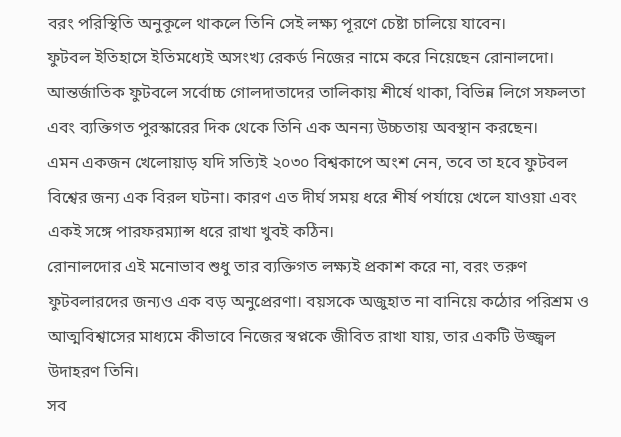বরং পরিস্থিতি অনুকূলে থাকলে তিনি সেই লক্ষ্য পূরণে চেষ্টা চালিয়ে যাবেন।
ফুটবল ইতিহাসে ইতিমধ্যেই অসংখ্য রেকর্ড নিজের নামে করে নিয়েছেন রোনালদো। আন্তর্জাতিক ফুটবলে সর্বোচ্চ গোলদাতাদের তালিকায় শীর্ষে থাকা, বিভিন্ন লিগে সফলতা এবং ব্যক্তিগত পুরস্কারের দিক থেকে তিনি এক অনন্য উচ্চতায় অবস্থান করছেন।
এমন একজন খেলোয়াড় যদি সত্যিই ২০৩০ বিশ্বকাপে অংশ নেন, তবে তা হবে ফুটবল বিশ্বের জন্য এক বিরল ঘটনা। কারণ এত দীর্ঘ সময় ধরে শীর্ষ পর্যায়ে খেলে যাওয়া এবং একই সঙ্গে পারফরম্যান্স ধরে রাখা খুবই কঠিন।
রোনালদোর এই মনোভাব শুধু তার ব্যক্তিগত লক্ষ্যই প্রকাশ করে না, বরং তরুণ ফুটবলারদের জন্যও এক বড় অনুপ্রেরণা। বয়সকে অজুহাত না বানিয়ে কঠোর পরিশ্রম ও আত্মবিশ্বাসের মাধ্যমে কীভাবে নিজের স্বপ্নকে জীবিত রাখা যায়, তার একটি উজ্জ্বল উদাহরণ তিনি।
সব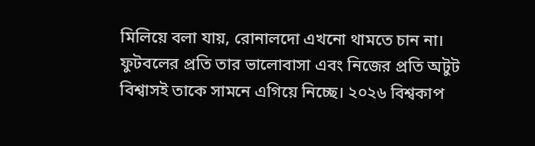মিলিয়ে বলা যায়, রোনালদো এখনো থামতে চান না। ফুটবলের প্রতি তার ভালোবাসা এবং নিজের প্রতি অটুট বিশ্বাসই তাকে সামনে এগিয়ে নিচ্ছে। ২০২৬ বিশ্বকাপ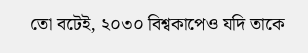তো বটেই, ২০৩০ বিশ্বকাপেও যদি তাকে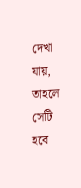দেখা যায়, তাহলে সেটি হবে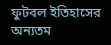ফুটবল ইতিহাসের অন্যতম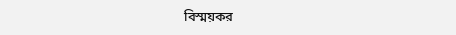বিস্ময়কর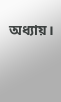অধ্যায়।